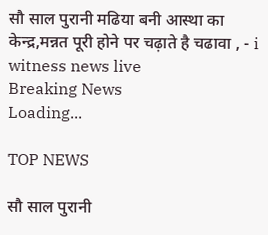सौ साल पुरानी मढिया बनी आस्था का केन्द्र,मन्नत पूरी होने पर चढ़ाते है चढावा , - i witness news live
Breaking News
Loading...

TOP NEWS

सौ साल पुरानी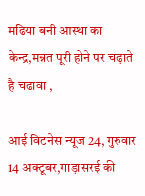मढिया बनी आस्था का केन्द्र,मन्नत पूरी होने पर चढ़ाते है चढावा ,

आई विटनेस न्यूज 24, गुरुवार 14 अक्टूबर,गाड़ासरई की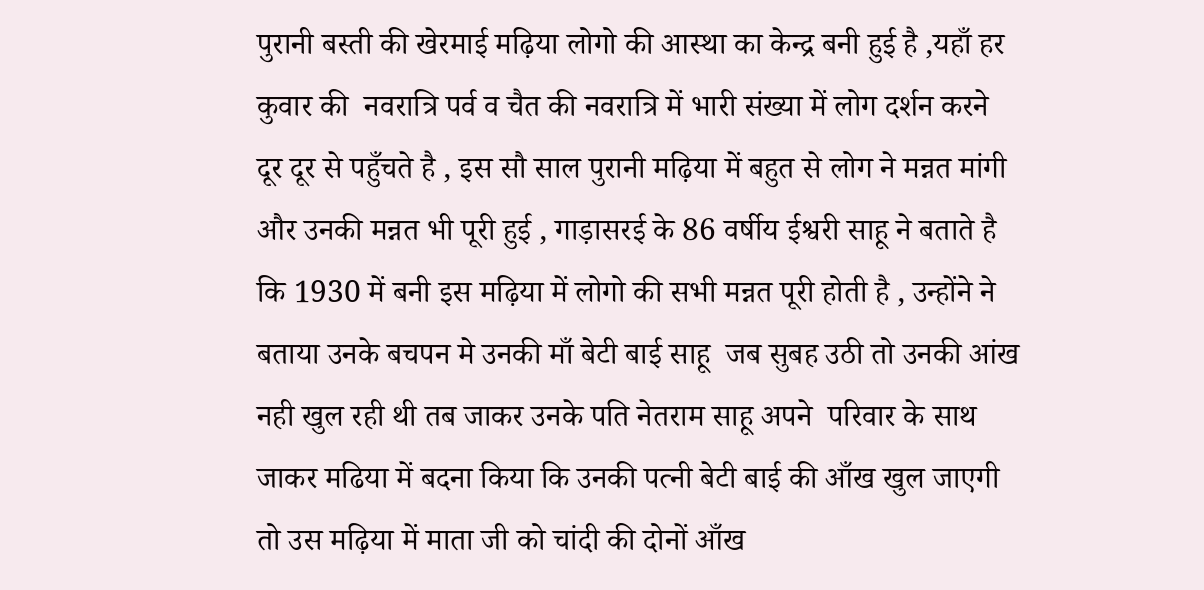पुरानी बस्ती की खेरमाई मढ़िया लोगो की आस्था का केन्द्र बनी हुई है ,यहाँ हर कुवार की  नवरात्रि पर्व व चैत की नवरात्रि में भारी संख्या में लोग दर्शन करने दूर दूर से पहुँचते है , इस सौ साल पुरानी मढ़िया में बहुत से लोग ने मन्नत मांगी और उनकी मन्नत भी पूरी हुई , गाड़ासरई के 86 वर्षीय ईश्वरी साहू ने बताते है कि 1930 में बनी इस मढ़िया में लोगो की सभी मन्नत पूरी होती है , उन्होंने ने बताया उनके बचपन मे उनकी माँ बेटी बाई साहू  जब सुबह उठी तो उनकी आंख नही खुल रही थी तब जाकर उनके पति नेतराम साहू अपने  परिवार के साथ जाकर मढिया में बदना किया कि उनकी पत्नी बेटी बाई की आँख खुल जाएगी तो उस मढ़िया में माता जी को चांदी की दोनों आँख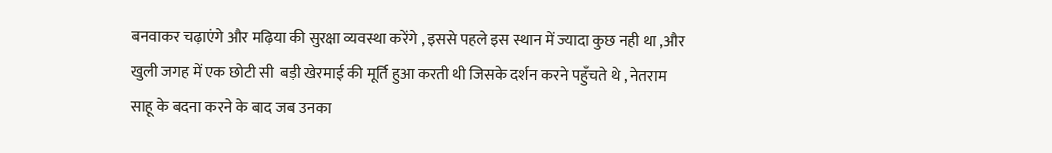बनवाकर चढ़ाएंगे और मढ़िया की सुरक्षा व्यवस्था करेंगे , इससे पहले इस स्थान में ज्यादा कुछ नही था ,और खुली जगह में एक छोटी सी  बड़ी खेरमाई की मूर्ति हुआ करती थी जिसके दर्शन करने पहुँचते थे , नेतराम साहू के बदना करने के बाद जब उनका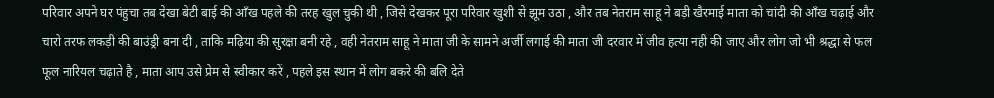परिवार अपने घर पंहुचा तब देखा बेटी बाई की आँख पहले की तरह खुल चुकी थी , जिसे देखकर पूरा परिवार खुशी से झूम उठा , और तब नेतराम साहू ने बड़ी खैरमाई माता को चांदी की आँख चढ़ाई और चारो तरफ लकड़ी की बाउंड्री बना दी , ताकि मढ़िया की सुरक्षा बनी रहे , वही नेतराम साहू ने माता जी के सामने अर्जी लगाई की माता जी दरवार में जीव हत्या नही की जाए और लोग जो भी श्रद्धा से फल फूल नारियल चढ़ाते है , माता आप उसे प्रेम से स्वीकार करें , पहले इस स्थान में लोग बकरे की बलि देते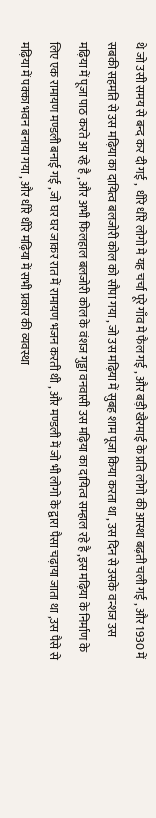थे जो उसी समय से बन्द कर दी गई ,  धीरे धीरे लोगो मे यह चर्चा पूरे गाँव मे फैल गई , और बड़ी खैरमाई के प्रति लोगो की आस्था बढ़ती चली गई , और 1930 में सबकी सहमति से उस मढ़िया का दायित्व बलजोरी कोल को सौपा गया , जो उस मढ़िया में सुबह शाम पूजा किया करता था , उस दिन से उसके वन्शज उस मढ़िया में पूजा पाठ करते आ रहे है , और अभी फिलहाल बलजोरी कोल के वंशज गुड्डा वनवासी उस मढ़िया का दायित्व सम्हाल रहे है ,इस मढ़िया के निर्माण के लिए एक रामायण मण्डली बनाई गई , जो घर घर जाकर रात में रामायण भजन करती थी , और मण्डली में जो भी लोगो के द्वारा पैसा चढ़ाया जाता था ,उस पैसे से मढ़िया में पक्का भवन बनाया गया , और धीरे धीरे मढ़िया में सभी प्रकार की व्यवस्था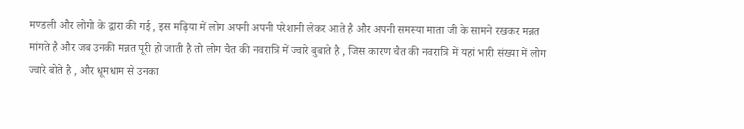मण्डली और लोगो के द्वारा की गई , इस मढ़िया में लोग अपनी अपनी परेशानी लेकर आते है और अपनी समस्या माता जी के सामने रखकर मन्नत मांगते है और जब उनकी मन्नत पूरी हो जाती है तो लोग चैत की नवरात्रि में ज्वारे बुबाते है , जिस कारण चैत की नवरात्रि में यहां भारी संख्या में लोग ज्वारे बोते है , और धूमधाम से उनका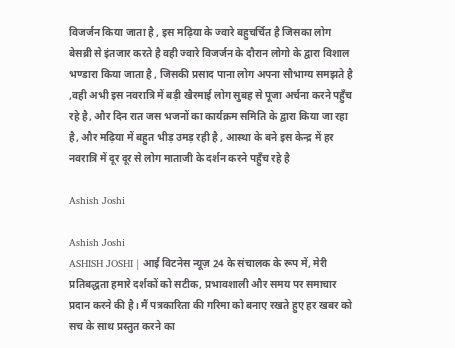विजर्जन किया जाता है , इस मढ़िया के ज्वारे बहुचर्चित है जिसका लोग बेसब्री से इंतजार करते है वही ज्वारे विजर्जन के दौरान लोगो के द्वारा विशाल भण्डारा किया जाता है , जिसकी प्रसाद पाना लोग अपना सौभाग्य समझते है ,वही अभी इस नवरात्रि में बड़ी खैरमाई लोग सुबह से पूजा अर्चना करने पहुँच रहे है, और दिन रात जस भजनों का कार्यक्रम समिति के द्वारा किया जा रहा है, और मढ़िया में बहुत भीड़ उमड़ रही है , आस्था के बने इस केन्द्र में हर नवरात्रि में दूर दूर से लोग माताजी के दर्शन करने पहुँच रहे है

Ashish Joshi

Ashish Joshi
ASHISH JOSHI | आई विटनेस न्यूज़ 24 के संचालक के रूप में, मेरी प्रतिबद्धता हमारे दर्शकों को सटीक, प्रभावशाली और समय पर समाचार प्रदान करने की है। मैं पत्रकारिता की गरिमा को बनाए रखते हुए हर खबर को सच के साथ प्रस्तुत करने का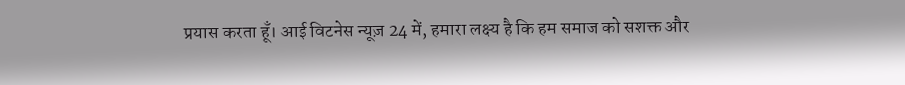प्रयास करता हूँ। आई विटनेस न्यूज़ 24 में, हमारा लक्ष्य है कि हम समाज को सशक्त और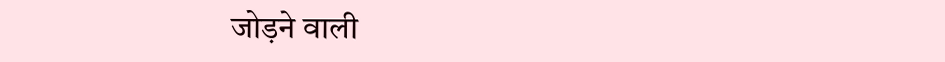जोड़ने वाली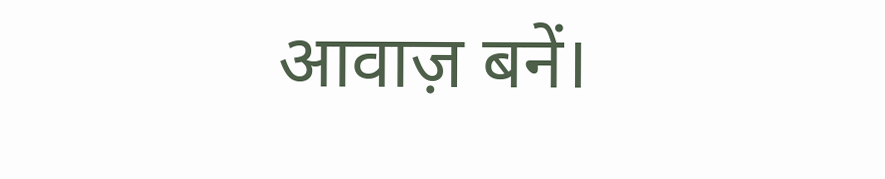आवाज़ बनें।